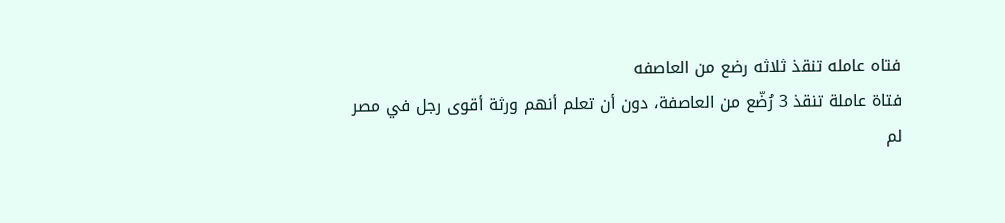فتاه عامله تنقذ ثلاثه رضع من العاصفه
فتاة عاملة تنقذ 3 رُضّع من العاصفة، دون أن تعلم أنهم ورثة أقوى رجل في مصر
لم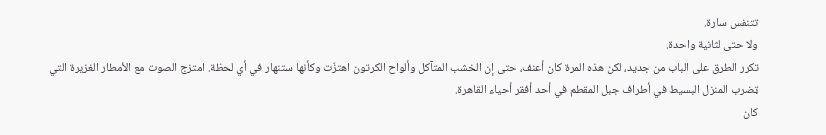تتنفس سارة.
ولا حتى لثانية واحدة.
تكرر الطرق على الباب من جديد، لكن هذه المرة كان أعنف، حتى إن الخشب المتآكل وألواح الكرتون اهتزّت وكأنها ستنهار في أي لحظة. امتزج الصوت مع الأمطار الغزيرة التي ټضرب المنزل البسيط في أطراف جبل المقطم في أحد أفقر أحياء القاهرة.
كان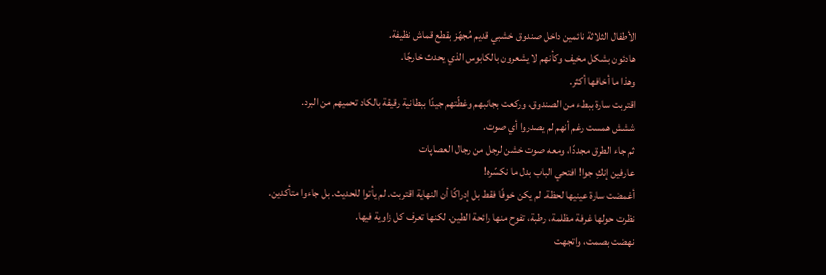الأطفال الثلاثة نائمين داخل صندوق خشبي قديم مُجهّز بقطع قماش نظيفة.
هادئون بشكل مخيف وكأنهم لا يشعرون بالکابوس الذي يحدث خارجًا.
وهذا ما أخافها أكثر.
اقتربت سارة ببطء من الصندوق، وركعت بجانبهم وغطّتهم جيدًا ببطانية رقيقة بالكاد تحميهم من البرد.
ششش همست رغم أنهم لم يصدروا أي صوت.
ثم جاء الطرق مجددًا، ومعه صوت خشن لرجل من رجال العصاپات
عارفين إنكِ جوا! افتحي الباب بدل ما نكسّره!
أغمضت سارة عينيها لحظة. لم يكن خوفًا فقط بل إدراكًا أن النهاية اقتربت. لم يأتوا للحديث. بل جاءوا متأكدين.
نظرت حولها غرفة مظلمة، رطبة، تفوح منها رائحة الطين. لكنها تعرف كل زاوية فيها.
نهضت بصمت، واتجهت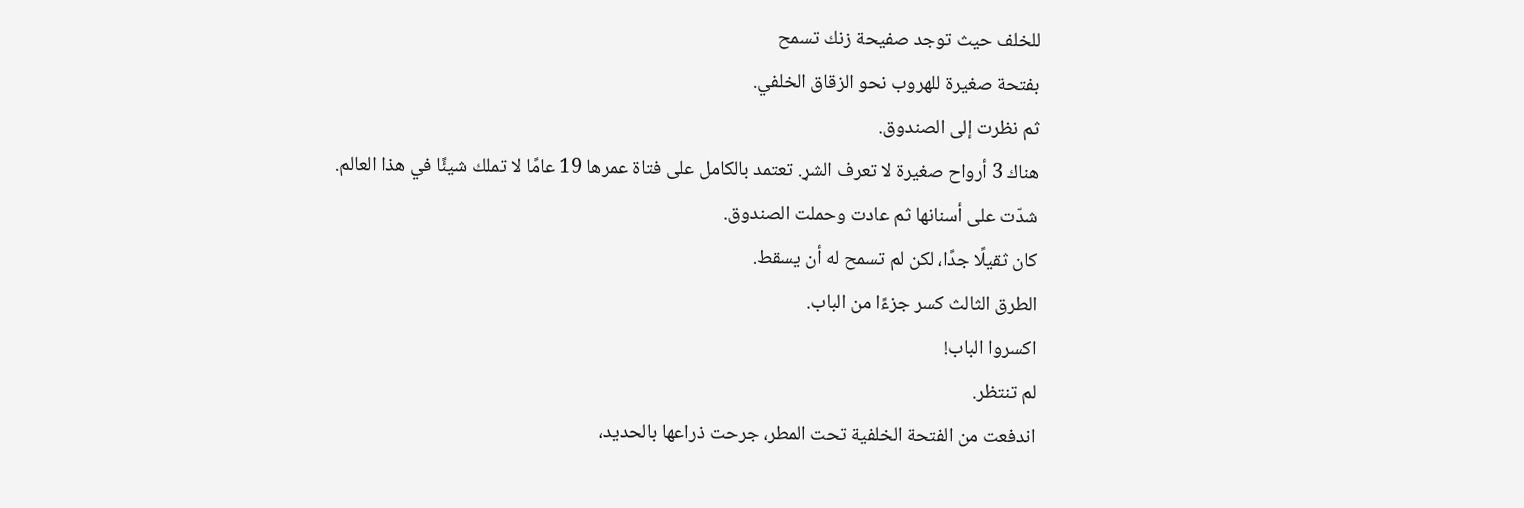للخلف حيث توجد صفيحة زنك تسمح
بفتحة صغيرة للهروب نحو الزقاق الخلفي.
ثم نظرت إلى الصندوق.
هناك 3 أرواح صغيرة لا تعرف الشړ. تعتمد بالكامل على فتاة عمرها 19 عامًا لا تملك شيئًا في هذا العالم.
شدّت على أسنانها ثم عادت وحملت الصندوق.
كان ثقيلًا جدًا، لكن لم تسمح له أن يسقط.
الطرق الثالث كسر جزءًا من الباب.
اكسروا الباب!
لم تنتظر.
اندفعت من الفتحة الخلفية تحت المطر، جرحت ذراعها بالحديد،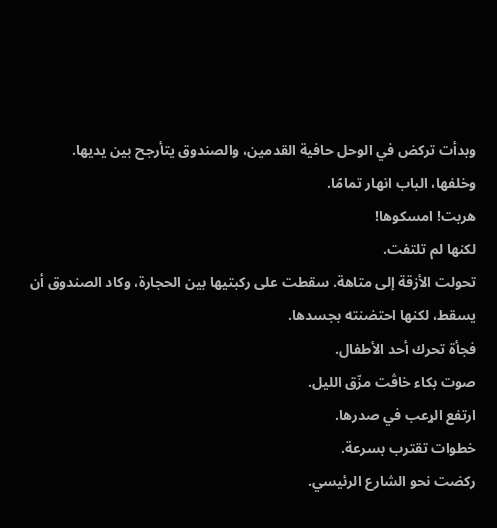وبدأت تركض في الوحل حافية القدمين، والصندوق يتأرجح بين يديها.
وخلفها، الباب انهار تمامًا.
هربت! امسكوها!
لكنها لم تلتفت.
تحولت الأزقة إلى متاهة. سقطت على ركبتيها بين الحجارة، وكاد الصندوق أن يسقط، لكنها احتضنته بجسدها.
فجأة تحرك أحد الأطفال.
صوت بكاء خاڤت مزّق الليل.
ارتفع الړعب في صدرها.
خطوات تقترب بسرعة.
ركضت نحو الشارع الرئيسي.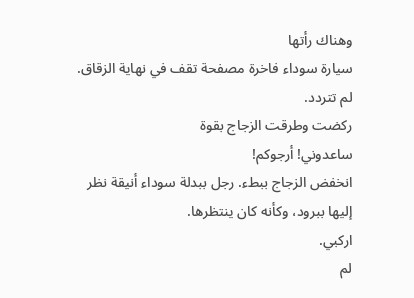وهناك رأتها
سيارة سوداء فاخرة مصفحة تقف في نهاية الزقاق.
لم تتردد.
ركضت وطرقت الزجاج بقوة
ساعدوني! أرجوكم!
انخفض الزجاج ببطء. رجل ببدلة سوداء أنيقة نظر إليها ببرود، وكأنه كان ينتظرها.
اركبي.
لم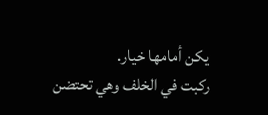يكن أمامها خيار.
ركبت في الخلف وهي تحتضن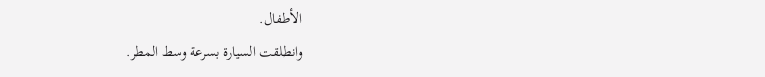الأطفال.
وانطلقت السيارة بسرعة وسط المطر.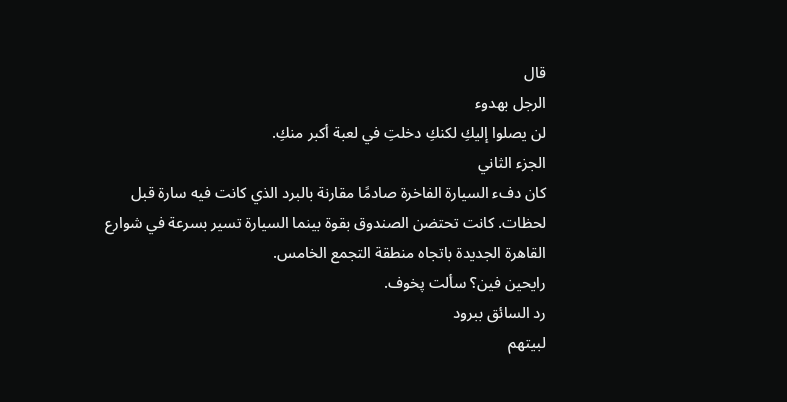قال
الرجل بهدوء
لن يصلوا إليكِ لكنكِ دخلتِ في لعبة أكبر منكِ.
الجزء الثاني
كان دفء السيارة الفاخرة صادمًا مقارنة بالبرد الذي كانت فيه سارة قبل لحظات. كانت تحتضن الصندوق بقوة بينما السيارة تسير بسرعة في شوارع القاهرة الجديدة باتجاه منطقة التجمع الخامس.
رايحين فين؟ سألت پخوف.
رد السائق ببرود
لبيتهم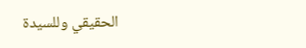الحقيقي وللسيدة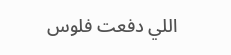اللي دفعت فلوس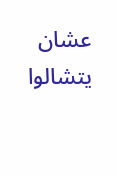عشان يتشالوا